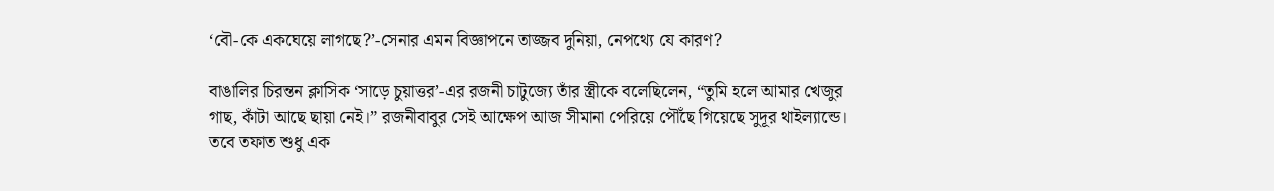‘বৌ-কে একঘেয়ে লাগছে?’-সেনার এমন বিজ্ঞাপনে তাজ্জব দুনিয়া, নেপথ্যে যে কারণ?

বাঙালির চিরন্তন ক্লাসিক ‘সাড়ে চুয়াত্তর’-এর রজনী চাটুজ্যে তাঁর স্ত্রীকে বলেছিলেন, “তুমি হলে আমার খেজুর গাছ, কাঁটা আছে ছায়া নেই।” রজনীবাবুর সেই আক্ষেপ আজ সীমানা পেরিয়ে পৌঁছে গিয়েছে সুদূর থাইল্যান্ডে। তবে তফাত শুধু এক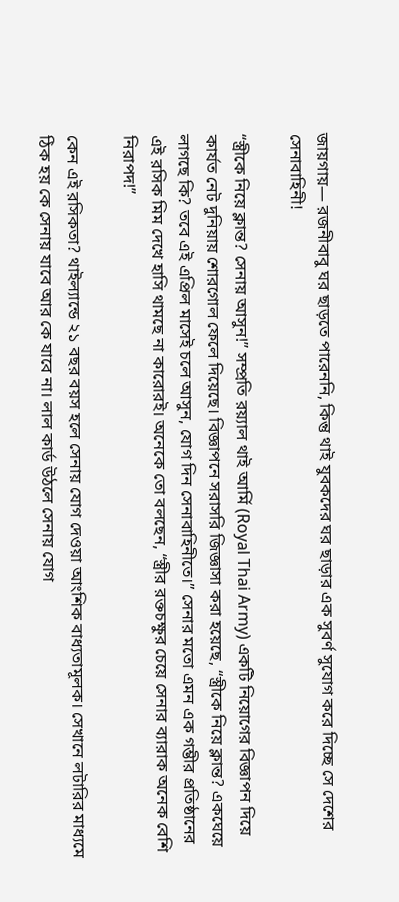জায়গায়— রজনীবাবু ঘর ছাড়তে পারেননি, কিন্তু থাই যুবকদের ঘর ছাড়ার এক সুবর্ণ সুযোগ করে দিচ্ছে সে দেশের সেনাবাহিনী!

“স্ত্রীকে নিয়ে ক্লান্ত? সেনায় আসুন!” সম্প্রতি রয়্যাল থাই আর্মি (Royal Thai Army) একটি নিয়োগের বিজ্ঞাপন দিয়ে কার্যত নেট দুনিয়ায় শোরগোল ফেলে দিয়েছে। বিজ্ঞাপনে সরাসরি জিজ্ঞাসা করা হয়েছে, “স্ত্রীকে নিয়ে ক্লান্ত? একঘেয়ে লাগছে কি? তবে এই এপ্রিল মাসেই চলে আসুন, যোগ দিন সেনাবাহিনীতে।” সেনার মতো এমন এক গম্ভীর প্রতিষ্ঠানের এই রসিক মিম দেখে হাসি থামছে না কারোরই। অনেকে তো বলছেন, “স্ত্রীর রক্তচক্ষুর চেয়ে সেনার ব্যারাক অনেক বেশি নিরাপদ!”

কেন এই রসিকতা? থাইল্যান্ডে ২১ বছর বয়স হলে সেনায় যোগ দেওয়া আংশিক বাধ্যতামূলক। সেখানে লটারির মাধ্যমে ঠিক হয় কে সেনায় যাবে আর কে যাবে না। লাল কার্ড উঠলে সেনায় যোগ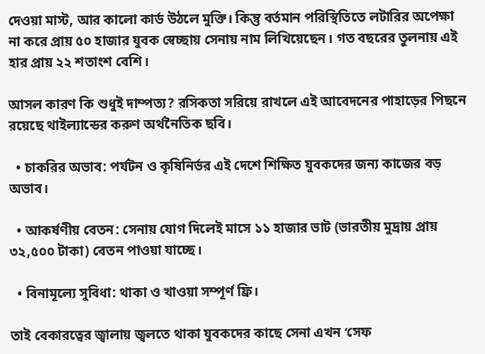দেওয়া মাস্ট, আর কালো কার্ড উঠলে মুক্তি। কিন্তু বর্তমান পরিস্থিতিতে লটারির অপেক্ষা না করে প্রায় ৫০ হাজার যুবক স্বেচ্ছায় সেনায় নাম লিখিয়েছেন। গত বছরের তুলনায় এই হার প্রায় ২২ শতাংশ বেশি।

আসল কারণ কি শুধুই দাম্পত্য? রসিকতা সরিয়ে রাখলে এই আবেদনের পাহাড়ের পিছনে রয়েছে থাইল্যান্ডের করুণ অর্থনৈতিক ছবি।

  • চাকরির অভাব: পর্যটন ও কৃষিনির্ভর এই দেশে শিক্ষিত যুবকদের জন্য কাজের বড় অভাব।

  • আকর্ষণীয় বেতন: সেনায় যোগ দিলেই মাসে ১১ হাজার ভাট (ভারতীয় মুদ্রায় প্রায় ৩২,৫০০ টাকা) বেতন পাওয়া যাচ্ছে।

  • বিনামূল্যে সুবিধা: থাকা ও খাওয়া সম্পূর্ণ ফ্রি।

তাই বেকারত্বের জ্বালায় জ্বলতে থাকা যুবকদের কাছে সেনা এখন ‘সেফ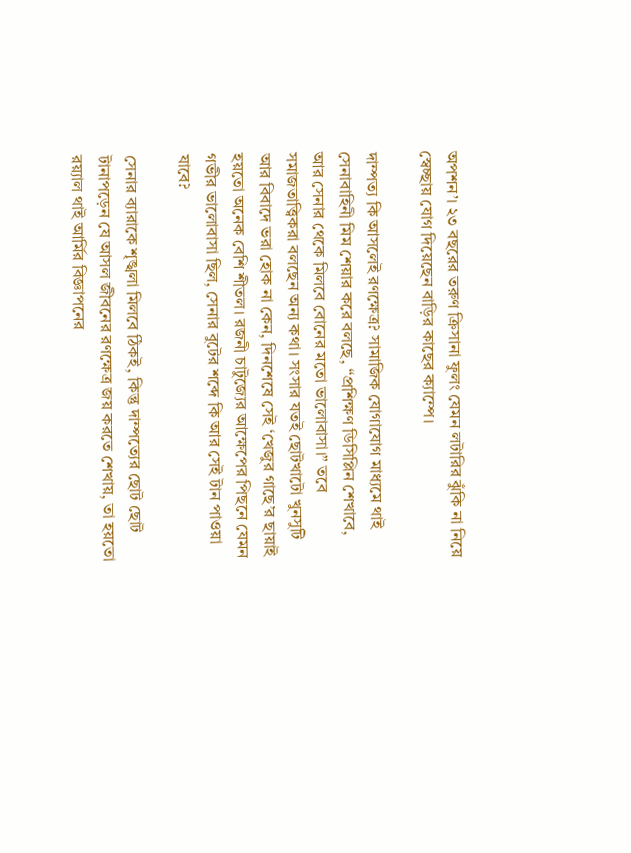অপশন’। ২৩ বছরের তরুণ ক্রিসানা ফুলং যেমন লটারির ঝুঁকি না নিয়ে স্বেচ্ছায় যোগ দিয়েছেন বাড়ির কাছের ক্যাম্পে।

দাম্পত্য কি আসলেই রণক্ষেত্র? সামাজিক যোগাযোগ মাধ্যমে থাই সেনাবাহিনী মিম শেয়ার করে বলছে, “প্রশিক্ষণ ডিসিপ্লিন শেখাবে, আর সেনার থেকে মিলবে বোনের মতো ভালোবাসা।” তবে সমাজতাত্ত্বিকরা বলছেন অন্য কথা। সংসার যতই ছোটখাটো খুনসুটি আর বিবাদে ভরা হোক না কেন, দিনশেষে সেই ‘খেজুর গাছে’র ছায়াই হয়তো অনেক বেশি শীতল। রজনী চাটুজ্যের আক্ষেপের পিছনে যেমন গভীর ভালোবাসা ছিল, সেনার বুটের শব্দে কি আর সেই টান পাওয়া যাবে?

সেনার ব্যারাকে শৃঙ্খলা মিলবে ঠিকই, কিন্তু দাম্পত্যের ছোট ছোট টানাপড়েন যে আসল জীবনের রণক্ষেত্র জয় করতে শেখায়, তা হয়তো রয়্যাল থাই আর্মির বিজ্ঞাপনের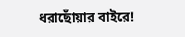ধরাছোঁয়ার বাইরে!